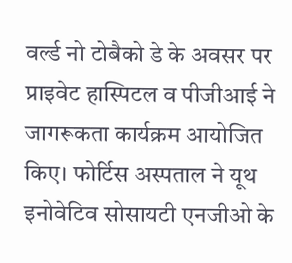वर्ल्ड नो टोबैको डे के अवसर पर प्राइवेट हास्पिटल व पीजीआई ने जागरूकता कार्यक्रम आयोजित किए। फोर्टिस अस्पताल ने यूथ इनोवेटिव सोसायटी एनजीओ के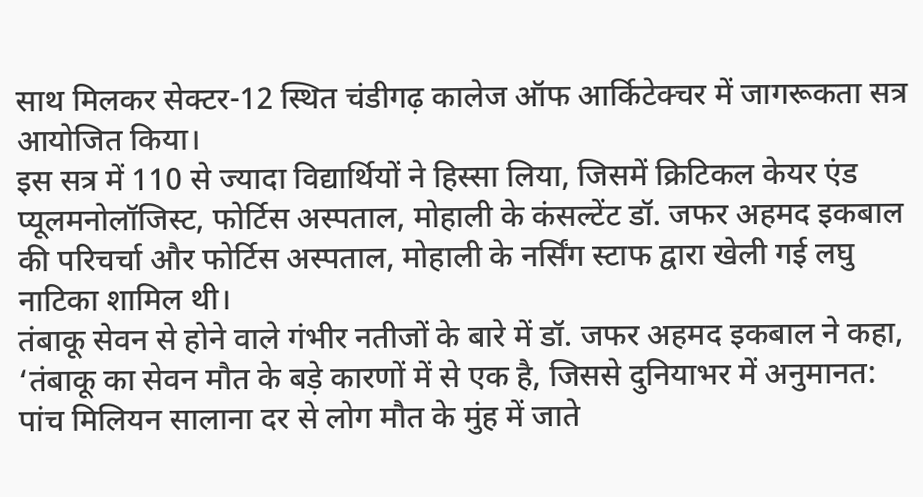साथ मिलकर सेक्टर-12 स्थित चंडीगढ़ कालेज ऑफ आर्किटेक्चर में जागरूकता सत्र आयोजित किया।
इस सत्र में 110 से ज्यादा विद्यार्थियों ने हिस्सा लिया, जिसमें क्रिटिकल केयर एंड प्यूलमनोलॉजिस्ट, फोर्टिस अस्पताल, मोहाली के कंसल्टेंट डॉ. जफर अहमद इकबाल की परिचर्चा और फोर्टिस अस्पताल, मोहाली के नर्सिंग स्टाफ द्वारा खेली गई लघु नाटिका शामिल थी।
तंबाकू सेवन से होने वाले गंभीर नतीजों के बारे में डॉ. जफर अहमद इकबाल ने कहा, ‘तंबाकू का सेवन मौत के बड़े कारणों में से एक है, जिससे दुनियाभर में अनुमानत: पांच मिलियन सालाना दर से लोग मौत के मुंह में जाते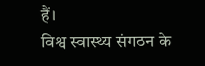हैं।
विश्व स्वास्थ्य संगठन के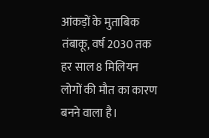आंकड़ों के मुताबिक तंबाकू, वर्ष 2030 तक हर साल 8 मिलियन लोगों की मौत का कारण बनने वाला है।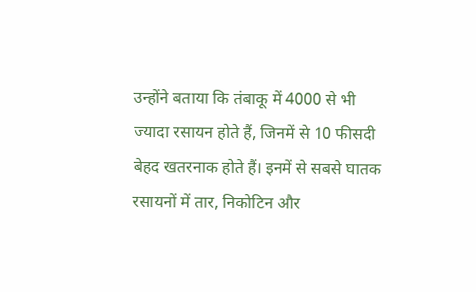उन्होंने बताया कि तंबाकू में 4000 से भी ज्यादा रसायन होते हैं, जिनमें से 10 फीसदी बेहद खतरनाक होते हैं। इनमें से सबसे घातक रसायनों में तार, निकोटिन और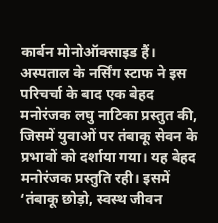कार्बन मोनोऑक्साइड हैं।
अस्पताल के नर्सिंग स्टाफ ने इस परिचर्चा के बाद एक बेहद मनोरंजक लघु नाटिका प्रस्तुत की, जिसमें युवाओं पर तंबाकू सेवन के प्रभावों को दर्शाया गया। यह बेहद मनोरंजक प्रस्तुति रही। इसमें ‘तंबाकू छोड़ो, स्वस्थ जीवन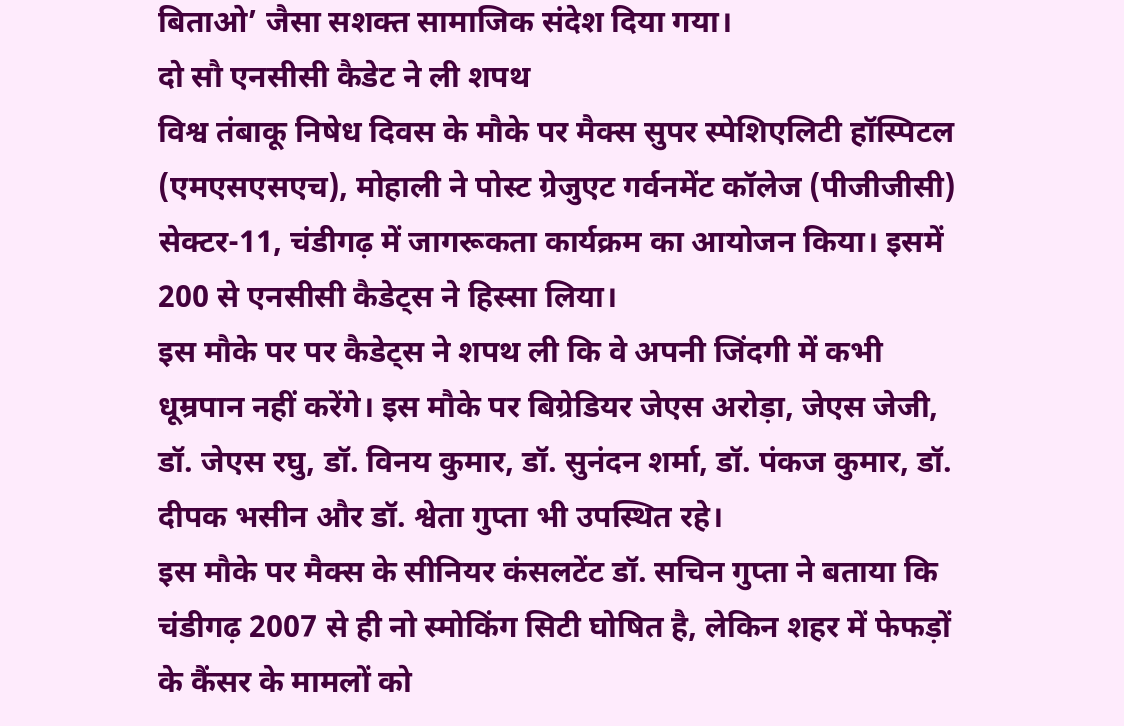बिताओ’ जैसा सशक्त सामाजिक संदेश दिया गया।
दो सौ एनसीसी कैडेट ने ली शपथ
विश्व तंबाकू निषेध दिवस के मौके पर मैक्स सुपर स्पेशिएलिटी हॉस्पिटल (एमएसएसएच), मोहाली ने पोस्ट ग्रेजुएट गर्वनमेंट कॉलेज (पीजीजीसी) सेक्टर-11, चंडीगढ़ में जागरूकता कार्यक्रम का आयोजन किया। इसमें 200 से एनसीसी कैडेट्स ने हिस्सा लिया।
इस मौके पर पर कैडेट्स ने शपथ ली कि वे अपनी जिंदगी में कभी धूम्रपान नहीं करेंगे। इस मौके पर बिग्रेडियर जेएस अरोड़ा, जेएस जेजी, डॉ. जेएस रघु, डॉ. विनय कुमार, डॉ. सुनंदन शर्मा, डॉ. पंकज कुमार, डॉ. दीपक भसीन और डॉ. श्वेता गुप्ता भी उपस्थित रहे।
इस मौके पर मैक्स के सीनियर कंसलटेंट डॉ. सचिन गुप्ता ने बताया कि चंडीगढ़ 2007 से ही नो स्मोकिंग सिटी घोषित है, लेकिन शहर में फेफड़ों के कैंसर के मामलों को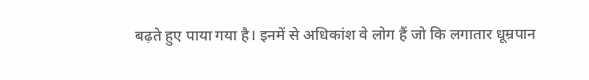बढ़ते हुए पाया गया है। इनमें से अधिकांश वे लोग हैं जो कि लगातार धूम्रपान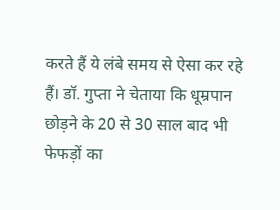करते हैं ये लंबे समय से ऐसा कर रहे हैं। डॉ. गुप्ता ने चेताया कि धूम्रपान छोड़ने के 20 से 30 साल बाद भी फेफड़ों का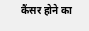कैंसर होने का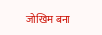जोखिम बना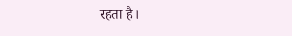रहता है।